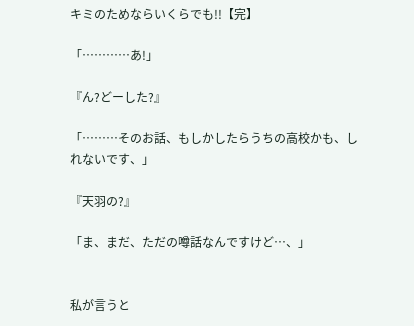キミのためならいくらでも!!【完】

「…………あ!」

『ん?どーした?』

「………そのお話、もしかしたらうちの高校かも、しれないです、」

『天羽の?』

「ま、まだ、ただの噂話なんですけど…、」


私が言うと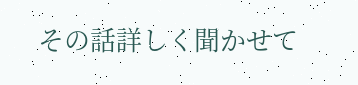その話詳しく聞かせて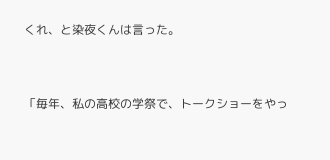くれ、と染夜くんは言った。


「毎年、私の高校の学祭で、トークショーをやっ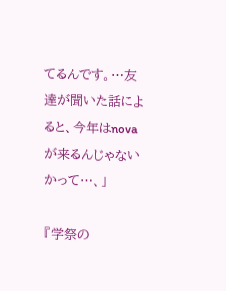てるんです。…友達が聞いた話によると、今年はnovaが来るんじゃないかって…、」

『学祭の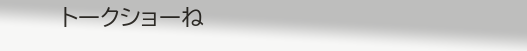トークショーね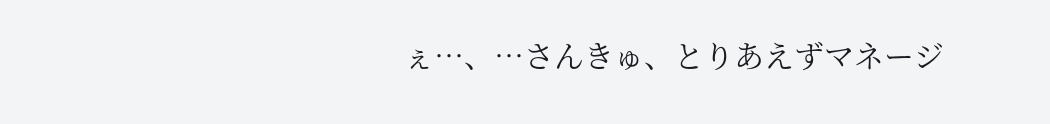ぇ…、…さんきゅ、とりあえずマネージ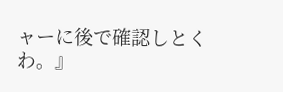ャーに後で確認しとくわ。』